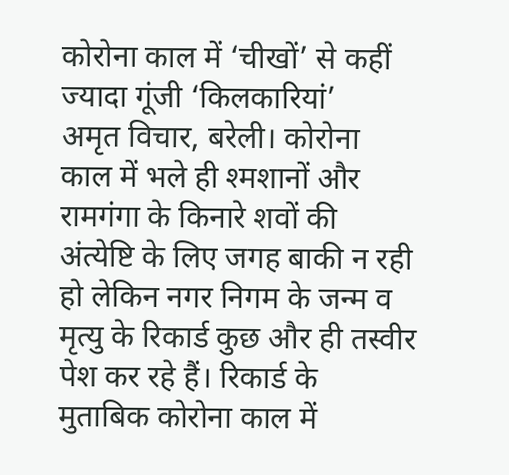कोरोना काल में ‘चीखों’ से कहीं ज्यादा गूंजी ‘किलकारियां’
अमृत विचार, बरेली। कोरोना काल में भले ही श्मशानों और रामगंगा के किनारे शवों की अंत्येष्टि के लिए जगह बाकी न रही हो लेकिन नगर निगम के जन्म व मृत्यु के रिकार्ड कुछ और ही तस्वीर पेश कर रहे हैं। रिकार्ड के मुताबिक कोरोना काल में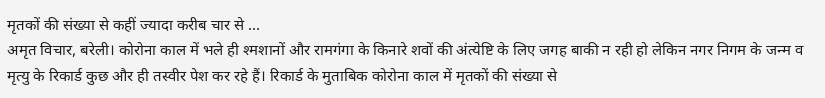मृतकों की संख्या से कहीं ज्यादा करीब चार से …
अमृत विचार, बरेली। कोरोना काल में भले ही श्मशानों और रामगंगा के किनारे शवों की अंत्येष्टि के लिए जगह बाकी न रही हो लेकिन नगर निगम के जन्म व मृत्यु के रिकार्ड कुछ और ही तस्वीर पेश कर रहे हैं। रिकार्ड के मुताबिक कोरोना काल में मृतकों की संख्या से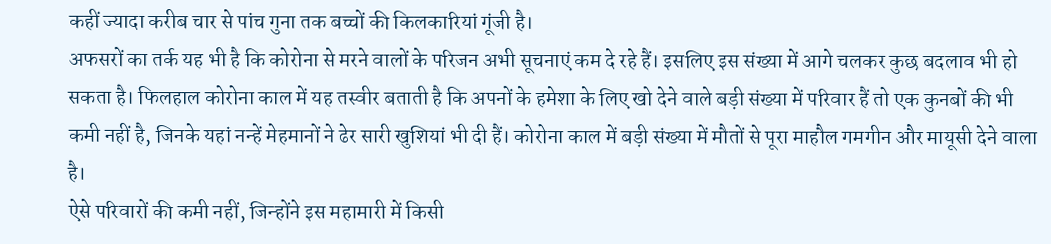कहीं ज्यादा करीब चार से पांच गुना तक बच्चों की किलकारियां गूंजी है।
अफसरों का तर्क यह भी है कि कोरोना से मरने वालों के परिजन अभी सूचनाएं कम दे रहे हैं। इसलिए इस संख्या में आगे चलकर कुछ बदलाव भी हो सकता है। फिलहाल कोरोना काल में यह तस्वीर बताती है कि अपनों के हमेशा के लिए खो देने वाले बड़ी संख्या में परिवार हैं तो एक कुनबों की भी कमी नहीं है, जिनके यहां नन्हें मेहमानों ने ढेर सारी खुशियां भी दी हैं। कोरोना काल में बड़ी संख्या में मौतों से पूरा माहौल गमगीन और मायूसी देने वाला है।
ऐसे परिवारों की कमी नहीं, जिन्होंने इस महामारी में किसी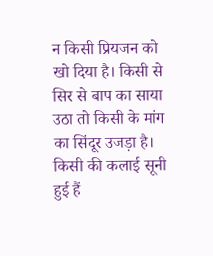न किसी प्रियजन को खो दिया है। किसी से सिर से बाप का साया उठा तो किसी के मांग का सिंदूर उजड़ा है। किसी की कलाई सूनी हुई हैं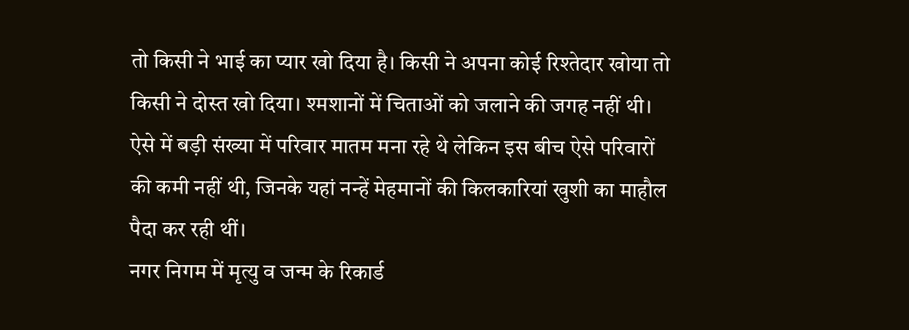तो किसी ने भाई का प्यार खो दिया है। किसी ने अपना कोई रिश्तेदार खोया तो किसी ने दोस्त खो दिया। श्मशानों में चिताओं को जलाने की जगह नहीं थी। ऐसे में बड़ी संख्या में परिवार मातम मना रहे थे लेकिन इस बीच ऐसे परिवारों की कमी नहीं थी, जिनके यहां नन्हें मेहमानों की किलकारियां खुशी का माहौल पैदा कर रही थीं।
नगर निगम में मृत्यु व जन्म के रिकार्ड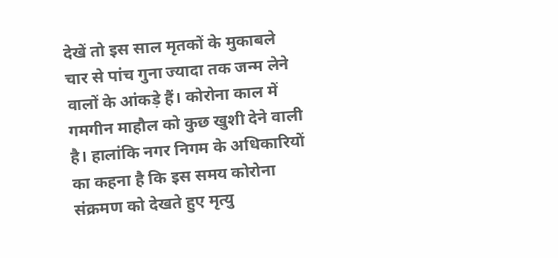देखें तो इस साल मृतकों के मुकाबले चार से पांच गुना ज्यादा तक जन्म लेने वालों के आंकड़े हैं। कोरोना काल में गमगीन माहौल को कुछ खुशी देने वाली है। हालांकि नगर निगम के अधिकारियों का कहना है कि इस समय कोरोना संक्रमण को देखते हुए मृत्यु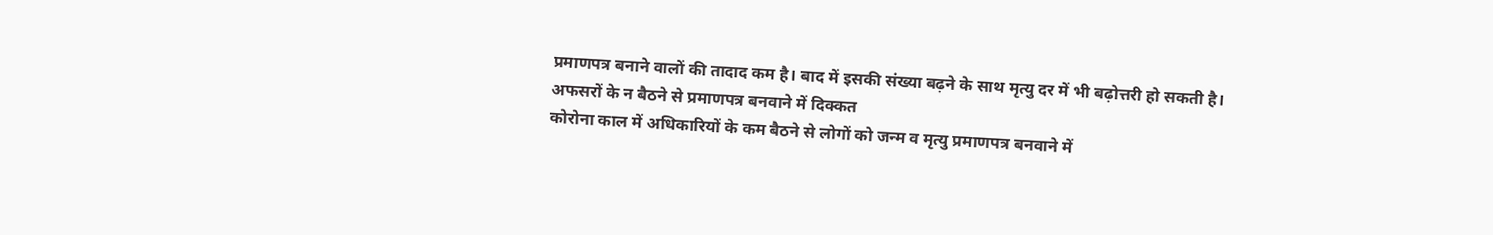प्रमाणपत्र बनाने वालों की तादाद कम है। बाद में इसकी संख्या बढ़ने के साथ मृत्यु दर में भी बढ़ोत्तरी हो सकती है।
अफसरों के न बैठने से प्रमाणपत्र बनवाने में दिक्कत
कोरोना काल में अधिकारियों के कम बैठने से लोगों को जन्म व मृत्यु प्रमाणपत्र बनवाने में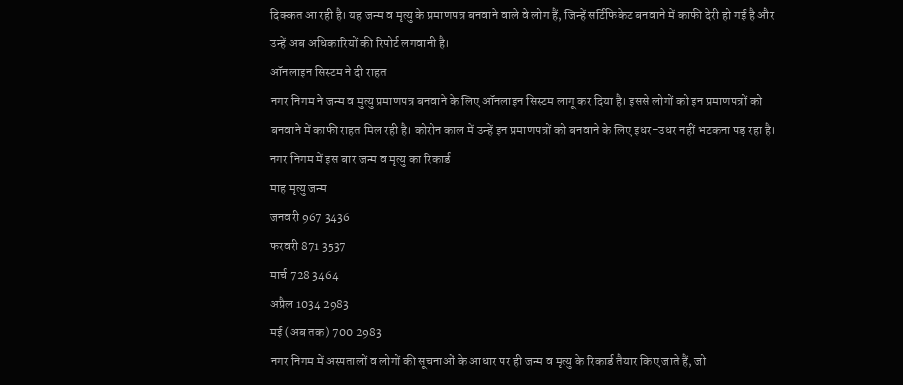दिक्कत आ रही है। यह जन्म व मृत्यु के प्रमाणपत्र बनवाने वाले वे लोग हैं, जिन्हें सर्टिफिकेट बनवाने में काफी देरी हो गई है और उन्हें अब अधिकारियों की रिपोर्ट लगवानी है।
ऑनलाइन सिस्टम ने दी राहत
नगर निगम ने जन्म व मुत्यु प्रमाणपत्र बनवाने के लिए ऑनलाइन सिस्टम लागू कर दिया है। इससे लोगों को इन प्रमाणपत्रों को बनवाने में काफी राहत मिल रही है। कोरोन काल में उन्हें इन प्रमाणपत्रों को बनवाने के लिए इधर-उधर नहीं भटकना पड़ रहा है।
नगर निगम में इस बार जन्म व मृत्यु का रिकार्ड
माह मृत्यु जन्म
जनवरी 967 3436
फरवरी 871 3537
मार्च 728 3464
अप्रैल 1034 2983
मई (अब तक) 700 2983
नगर निगम में अस्पतालों व लोगों की सूचनाओं के आधार पर ही जन्म व मृत्यु के रिकार्ड तैयार किए जाते हैं, जो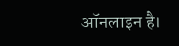ऑनलाइन है।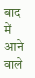बाद में आने वाले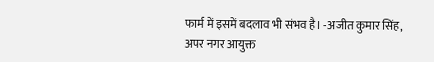फार्म में इसमें बदलाव भी संभव है। -अजीत कुमार सिंह, अपर नगर आयुक्त